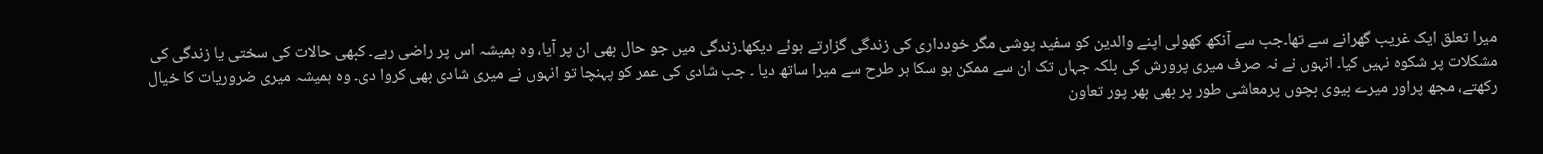میرا تعلق ایک غریب گھرانے سے تھا۔جب سے آنکھ کھولی اپنے والدین کو سفید پوشی مگر خودداری کی زندگی گزارتے ہوئے دیکھا۔زندگی میں جو حال بھی ان پر آیا، وہ ہمیشہ اس پر راضی رہے۔ کبھی حالات کی سختی یا زندگی کی مشکلات پر شکوہ نہیں کیا۔ انہوں نے نہ صرف میری پرورش کی بلکہ جہاں تک ان سے ممکن ہو سکا ہر طرح سے میرا ساتھ دیا ۔ جب شادی کی عمر کو پہنچا تو انہوں نے میری شادی بھی کروا دی۔ وہ ہمیشہ میری ضروریات کا خیال رکھتے، مجھ پراور میرے بیوی بچوں پرمعاشی طور پر بھی بھر پور تعاون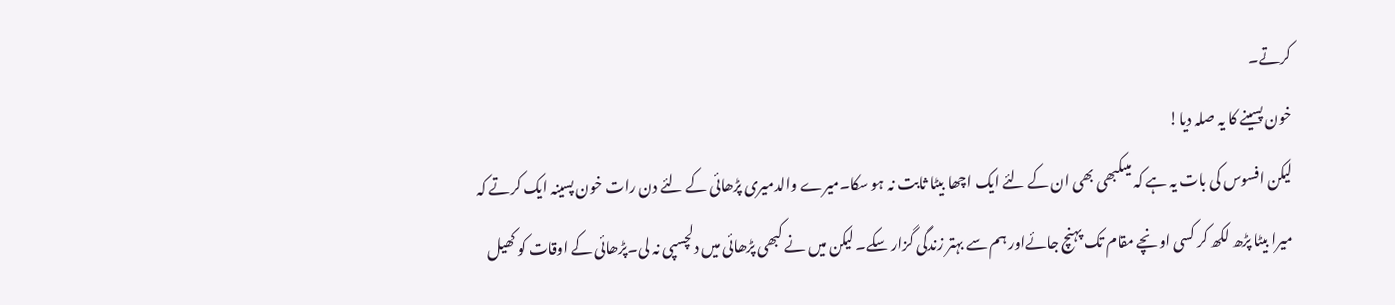کرتے۔
خون پسینے کا یہ صلہ دیا!
لیکن افسوس کی بات یہ ہے کہ میںکبھی بھی ان کے لئے ایک اچھا بیٹا ثابت نہ ہو سکا۔میرے والدمیری پڑھائی کے لئے دن رات خون پسینہ ایک کرتے کہ میرا بیٹا پڑھ لکھ کر کسی اونچے مقام تک پہنچ جائےاور ہم سے بہتر زندگی گزار سکے۔ لیکن میں نے کبھی پڑھائی میں دلچسپی نہ لی۔پڑھائی کے اوقات کو کھیل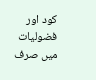کود اور فضولیات میں صرف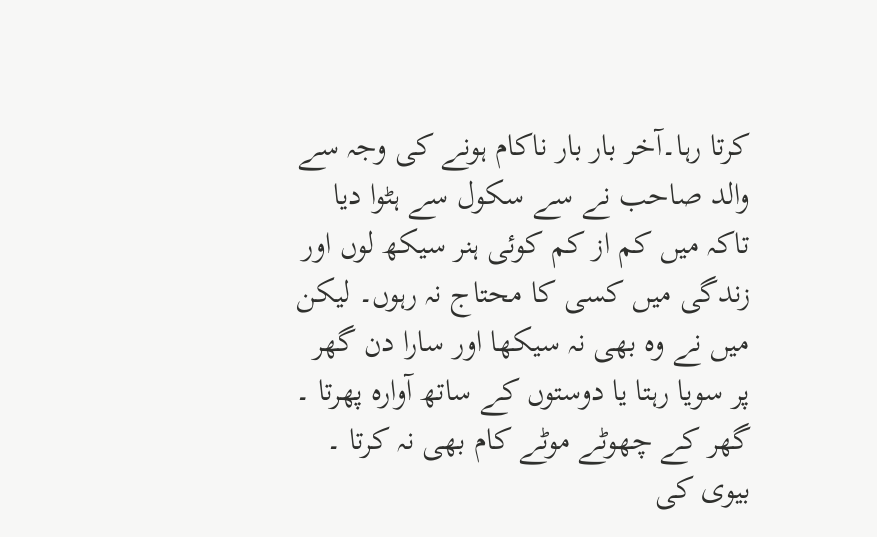کرتا رہا۔آخر بار بار ناکام ہونے کی وجہ سے والد صاحب نے سے سکول سے ہٹوا دیا تاکہ میں کم از کم کوئی ہنر سیکھ لوں اور زندگی میں کسی کا محتاج نہ رہوں۔ لیکن میں نے وہ بھی نہ سیکھا اور سارا دن گھر پر سویا رہتا یا دوستوں کے ساتھ آوارہ پھرتا ۔ گھر کے چھوٹے موٹے کام بھی نہ کرتا ۔
بیوی کی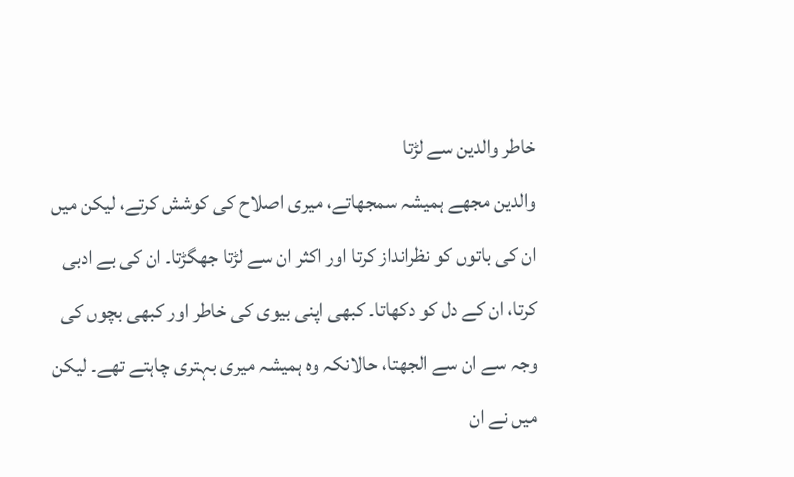خاطر والدین سے لڑتا
والدین مجھے ہمیشہ سمجھاتے، میری اصلاح کی کوشش کرتے، لیکن میں ان کی باتوں کو نظرانداز کرتا اور اکثر ان سے لڑتا جھگڑتا۔ ان کی بے ادبی کرتا، ان کے دل کو دکھاتا۔ کبھی اپنی بیوی کی خاطر اور کبھی بچوں کی وجہ سے ان سے الجھتا، حالانکہ وہ ہمیشہ میری بہتری چاہتے تھے۔ لیکن میں نے ان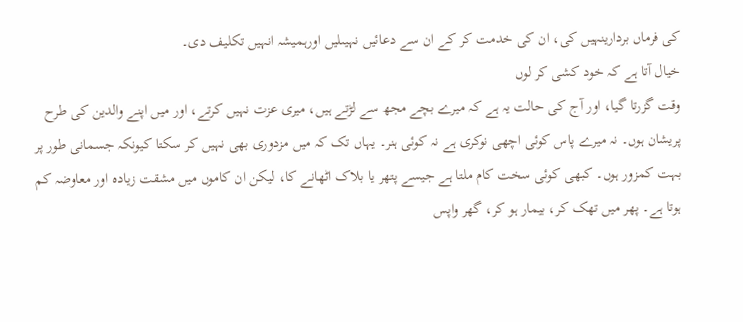کی فرماں بردارینہیں کی، ان کی خدمت کر کے ان سے دعائیں نہیںلیں اورہمیشہ انہیں تکلیف دی۔
خیال آتا ہے کہ خود کشی کر لوں
وقت گزرتا گیا، اور آج کی حالت یہ ہے کہ میرے بچے مجھ سے لڑتے ہیں، میری عزت نہیں کرتے، اور میں اپنے والدین کی طرح پریشان ہوں۔ نہ میرے پاس کوئی اچھی نوکری ہے نہ کوئی ہنر۔ یہاں تک کہ میں مزدوری بھی نہیں کر سکتا کیونکہ جسمانی طور پر بہت کمزور ہوں۔ کبھی کوئی سخت کام ملتا ہے جیسے پتھر یا بلاک اٹھانے کا، لیکن ان کاموں میں مشقت زیادہ اور معاوضہ کم ہوتا ہے۔ پھر میں تھک کر، بیمار ہو کر، گھر واپس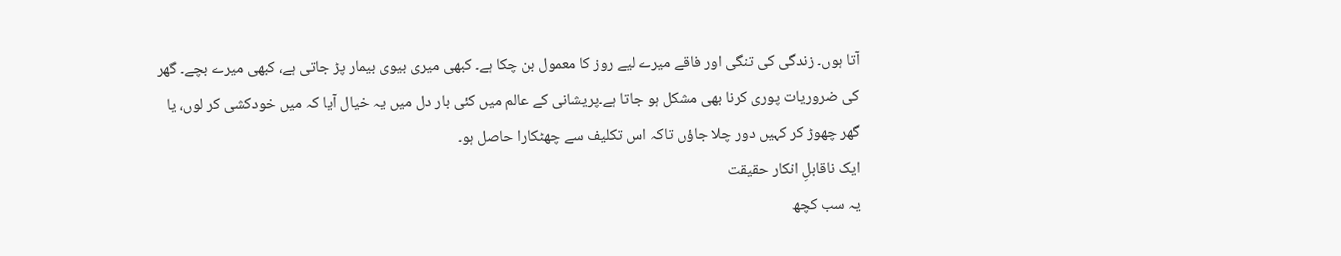آتا ہوں۔ زندگی کی تنگی اور فاقے میرے لیے روز کا معمول بن چکا ہے۔ کبھی میری بیوی بیمار پڑ جاتی ہے، کبھی میرے بچے۔ گھر کی ضروریات پوری کرنا بھی مشکل ہو جاتا ہے۔پریشانی کے عالم میں کئی بار دل میں یہ خیال آیا کہ میں خودکشی کر لوں، یا گھر چھوڑ کر کہیں دور چلا جاؤں تاکہ اس تکلیف سے چھٹکارا حاصل ہو۔
ایک ناقابلِ انکار حقیقت
یہ سب کچھ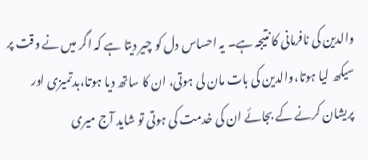والدین کی نافرمانی کا نتیجہ ہے۔ یہ احساس دل کو چیر دیتا ہے کہ اگر میں نے وقت پر سیکھ لیا ہوتا،والدین کی بات مان لی ہوتی، ان کا ساتھ دیا ہوتا،بدتمیزی اور پریشان کرنے کے بجائے ان کی خدمت کی ہوتی تو شاید آج میری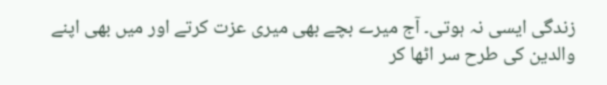زندگی ایسی نہ ہوتی۔ آج میرے بچے بھی میری عزت کرتے اور میں بھی اپنے والدین کی طرح سر اٹھا کر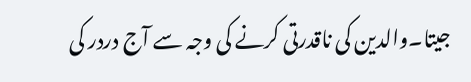جیتا۔والدین کی ناقدرتی کرنے کی وجہ سے آج دردر کی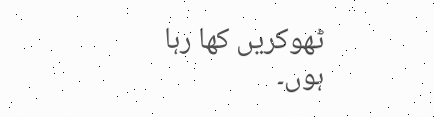ٹھوکریں کھا رہا ہوں۔